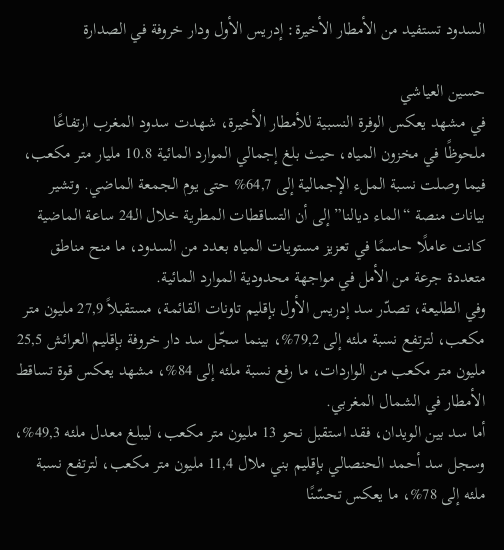السدود تستفيد من الأمطار الأخيرة: إدريس الأول ودار خروفة في الصدارة

حسين العياشي
في مشهد يعكس الوفرة النسبية للأمطار الأخيرة، شهدت سدود المغرب ارتفاعًا ملحوظًا في مخزون المياه، حيث بلغ إجمالي الموارد المائية 10.8 مليار متر مكعب، فيما وصلت نسبة الملء الإجمالية إلى 64,7% حتى يوم الجمعة الماضي. وتشير بيانات منصة “الماء ديالنا” إلى أن التساقطات المطرية خلال الـ24 ساعة الماضية كانت عاملًا حاسمًا في تعزيز مستويات المياه بعدد من السدود، ما منح مناطق متعددة جرعة من الأمل في مواجهة محدودية الموارد المائية.
وفي الطليعة، تصدّر سد إدريس الأول بإقليم تاونات القائمة، مستقبلاً 27,9 مليون متر مكعب، لترتفع نسبة ملئه إلى 79,2%، بينما سجّل سد دار خروفة بإقليم العرائش 25,5 مليون متر مكعب من الواردات، ما رفع نسبة ملئه إلى 84%، مشهد يعكس قوة تساقط الأمطار في الشمال المغربي.
أما سد بين الويدان، فقد استقبل نحو 13 مليون متر مكعب، ليبلغ معدل ملئه 49,3%، وسجل سد أحمد الحنصالي بإقليم بني ملال 11,4 مليون متر مكعب، لترتفع نسبة ملئه إلى 78%، ما يعكس تحسّنًا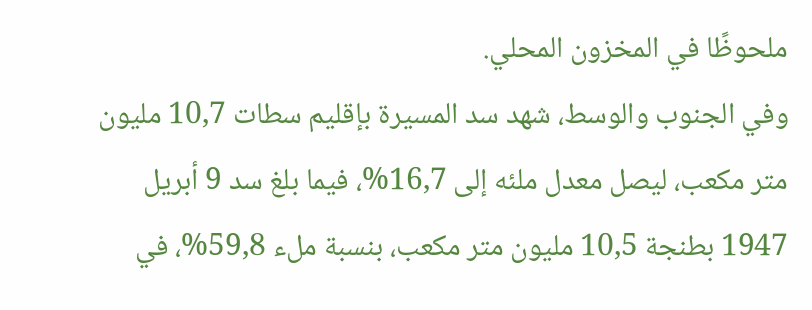ملحوظًا في المخزون المحلي.
وفي الجنوب والوسط، شهد سد المسيرة بإقليم سطات 10,7 مليون متر مكعب، ليصل معدل ملئه إلى 16,7%، فيما بلغ سد 9 أبريل 1947 بطنجة 10,5 مليون متر مكعب، بنسبة ملء 59,8%، في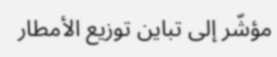مؤشّر إلى تباين توزيع الأمطار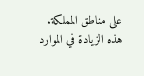على مناطق المملكة.
هذه الزيادة في الموارد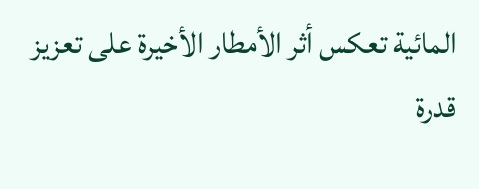المائية تعكس أثر الأمطار الأخيرة على تعزيز قدرة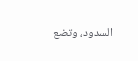السدود، وتضع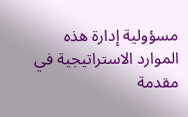مسؤولية إدارة هذه الموارد الاستراتيجية في مقدمة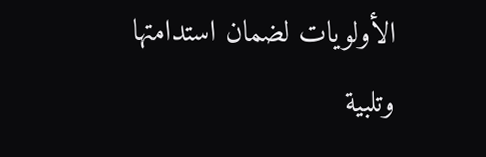الأولويات لضمان استدامتها وتلبية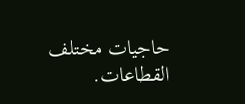حاجيات مختلف القطاعات.